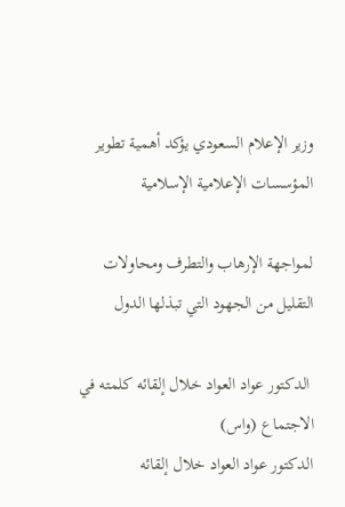وزير الإعلام السعودي يؤكد أهمية تطوير المؤسسات الإعلامية الإسلامية

لمواجهة الإرهاب والتطرف ومحاولات التقليل من الجهود التي تبذلها الدول

 الدكتور عواد العواد خلال إلقائه كلمته في الاجتماع (واس)
الدكتور عواد العواد خلال إلقائه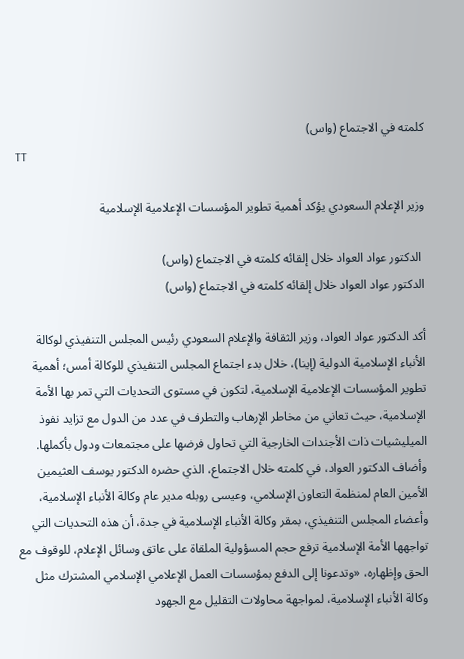كلمته في الاجتماع (واس)
TT

وزير الإعلام السعودي يؤكد أهمية تطوير المؤسسات الإعلامية الإسلامية

 الدكتور عواد العواد خلال إلقائه كلمته في الاجتماع (واس)
الدكتور عواد العواد خلال إلقائه كلمته في الاجتماع (واس)

أكد الدكتور عواد العواد، وزير الثقافة والإعلام السعودي رئيس المجلس التنفيذي لوكالة الأنباء الإسلامية الدولية (إينا)، خلال بدء اجتماع المجلس التنفيذي للوكالة أمس؛ أهمية تطوير المؤسسات الإعلامية الإسلامية، لتكون في مستوى التحديات التي تمر بها الأمة الإسلامية، حيث تعاني من مخاطر الإرهاب والتطرف في عدد من الدول مع تزايد نفوذ الميليشيات ذات الأجندات الخارجية التي تحاول فرضها على مجتمعات ودول بأكملها.
وأضاف الدكتور العواد، في كلمته خلال الاجتماع، الذي حضره الدكتور يوسف العثيمين الأمين العام لمنظمة التعاون الإسلامي، وعيسى روبله مدير عام وكالة الأنباء الإسلامية، وأعضاء المجلس التنفيذي، بمقر وكالة الأنباء الإسلامية في جدة، أن هذه التحديات التي تواجهها الأمة الإسلامية ترفع حجم المسؤولية الملقاة على عاتق وسائل الإعلام، للوقوف مع الحق وإظهاره، «وتدعونا إلى الدفع بمؤسسات العمل الإعلامي الإسلامي المشترك مثل وكالة الأنباء الإسلامية، لمواجهة محاولات التقليل مع الجهود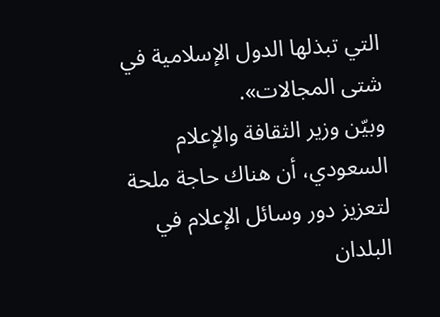التي تبذلها الدول الإسلامية في شتى المجالات».
وبيّن وزير الثقافة والإعلام السعودي، أن هناك حاجة ملحة لتعزيز دور وسائل الإعلام في البلدان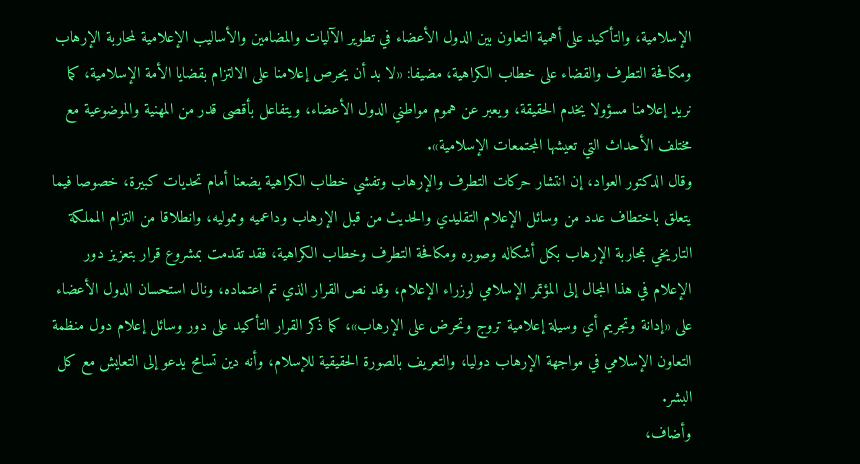الإسلامية، والتأكيد على أهمية التعاون بين الدول الأعضاء في تطوير الآليات والمضامين والأساليب الإعلامية لمحاربة الإرهاب ومكافحة التطرف والقضاء على خطاب الكراهية، مضيفا: «لا بد أن يحرص إعلامنا على الالتزام بقضايا الأمة الإسلامية، كما نريد إعلامنا مسؤولا يخدم الحقيقة، ويعبر عن هموم مواطني الدول الأعضاء، ويتفاعل بأقصى قدر من المهنية والموضوعية مع مختلف الأحداث التي تعيشها المجتمعات الإسلامية».
وقال الدكتور العواد، إن انتشار حركات التطرف والإرهاب وتفشي خطاب الكراهية يضعنا أمام تحديات كبيرة، خصوصا فيما يتعلق باختطاف عدد من وسائل الإعلام التقليدي والحديث من قبل الإرهاب وداعميه ومموليه، وانطلاقا من التزام المملكة التاريخي بمحاربة الإرهاب بكل أشكاله وصوره ومكافحة التطرف وخطاب الكراهية، فقد تقدمت بمشروع قرار بتعزيز دور الإعلام في هذا المجال إلى المؤتمر الإسلامي لوزراء الإعلام، وقد نص القرار الذي تم اعتماده، ونال استحسان الدول الأعضاء على «إدانة وتجريم أي وسيلة إعلامية تروج وتحرض على الإرهاب»، كما ذكر القرار التأكيد على دور وسائل إعلام دول منظمة التعاون الإسلامي في مواجهة الإرهاب دوليا، والتعريف بالصورة الحقيقية للإسلام، وأنه دين تسامح يدعو إلى التعايش مع كل البشر.
وأضاف،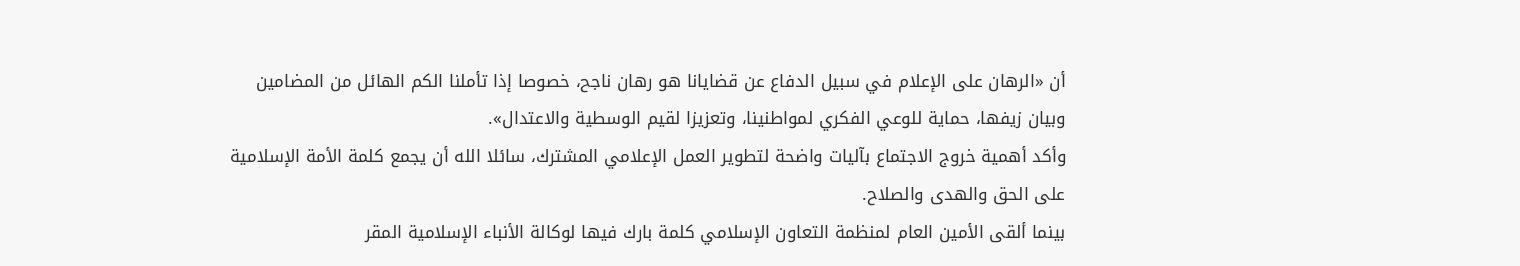أن «الرهان على الإعلام في سبيل الدفاع عن قضايانا هو رهان ناجح، خصوصا إذا تأملنا الكم الهائل من المضامين وبيان زيفها، حماية للوعي الفكري لمواطنينا، وتعزيزا لقيم الوسطية والاعتدال».
وأكد أهمية خروج الاجتماع بآليات واضحة لتطوير العمل الإعلامي المشترك، سائلا الله أن يجمع كلمة الأمة الإسلامية على الحق والهدى والصلاح.
بينما ألقى الأمين العام لمنظمة التعاون الإسلامي كلمة بارك فيها لوكالة الأنباء الإسلامية المقر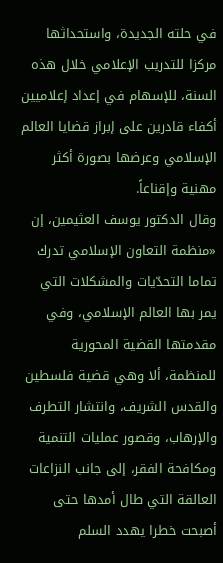في حلته الجديدة، واستحداثها مركزا للتدريب الإعلامي خلال هذه السنة، للإسهام في إعداد إعلاميين أكفاء قادرين على إبراز قضايا العالم الإسلامي وعرضها بصورة أكثر مهنية وإقناعاً.
وقال الدكتور يوسف العثيمين، إن «منظمة التعاون الإسلامي تدرك تماما التحدّيات والمشكلات التي يمر بها العالم الإسلامي، وفي مقدمتها القضية المحورية للمنظمة، ألا وهي قضية فلسطين والقدس الشريف، وانتشار التطرف والإرهاب، وقصور عمليات التنمية ومكافحة الفقر، إلى جانب النزاعات العالقة التي طال أمدها حتى أصبحت خطرا يهدد السلم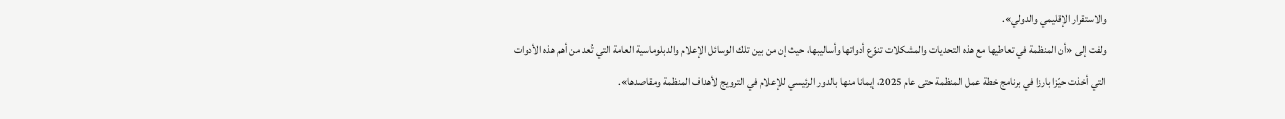والاستقرار الإقليمي والدولي».
ولفت إلى «أن المنظمة في تعاطيها مع هذه التحديات والمشكلات تنوّع أدواتها وأساليبها، حيث إن من بين تلك الوسائل الإعلام والدبلوماسية العامة التي تُعد من أهم هذه الأدوات التي أخذت حيّزا بارزا في برنامج خطة عمل المنظمة حتى عام 2025، إيمانا منها بالدور الرئيسي للإعلام في الترويج لأهداف المنظمة ومقاصدها».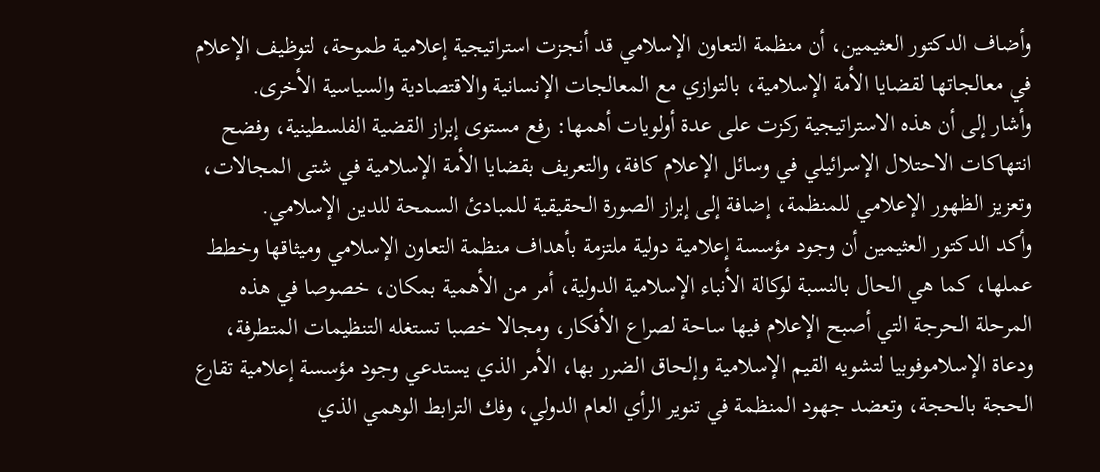وأضاف الدكتور العثيمين، أن منظمة التعاون الإسلامي قد أنجزت استراتيجية إعلامية طموحة، لتوظيف الإعلام في معالجاتها لقضايا الأمة الإسلامية، بالتوازي مع المعالجات الإنسانية والاقتصادية والسياسية الأخرى.
وأشار إلى أن هذه الاستراتيجية ركزت على عدة أولويات أهمها: رفع مستوى إبراز القضية الفلسطينية، وفضح انتهاكات الاحتلال الإسرائيلي في وسائل الإعلام كافة، والتعريف بقضايا الأمة الإسلامية في شتى المجالات، وتعزيز الظهور الإعلامي للمنظمة، إضافة إلى إبراز الصورة الحقيقية للمبادئ السمحة للدين الإسلامي.
وأكد الدكتور العثيمين أن وجود مؤسسة إعلامية دولية ملتزمة بأهداف منظمة التعاون الإسلامي وميثاقها وخطط عملها، كما هي الحال بالنسبة لوكالة الأنباء الإسلامية الدولية، أمر من الأهمية بمكان، خصوصا في هذه المرحلة الحرجة التي أصبح الإعلام فيها ساحة لصراع الأفكار، ومجالا خصبا تستغله التنظيمات المتطرفة، ودعاة الإسلاموفوبيا لتشويه القيم الإسلامية وإلحاق الضرر بها، الأمر الذي يستدعي وجود مؤسسة إعلامية تقارع الحجة بالحجة، وتعضد جهود المنظمة في تنوير الرأي العام الدولي، وفك الترابط الوهمي الذي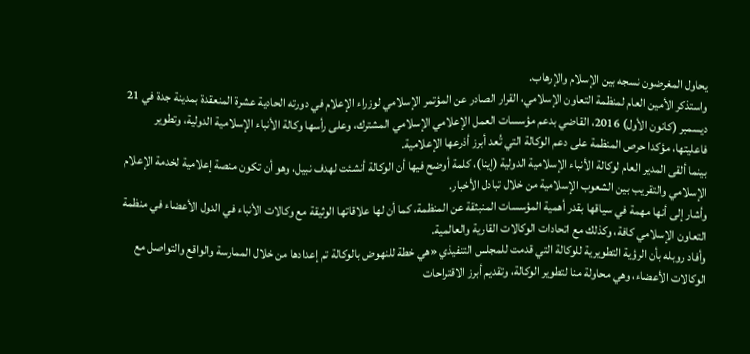يحاول المغرضون نسجه بين الإسلام والإرهاب.
واستذكر الأمين العام لمنظمة التعاون الإسلامي، القرار الصادر عن المؤتمر الإسلامي لوزراء الإعلام في دورته الحادية عشرة المنعقدة بمدينة جدة في 21 ديسمبر (كانون الأول) 2016، القاضي بدعم مؤسسات العمل الإعلامي الإسلامي المشترك، وعلى رأسها وكالة الأنباء الإسلامية الدولية، وتطوير فاعليتها، مؤكدا حرص المنظمة على دعم الوكالة التي تُعد أبرز أذرعها الإعلامية.
بينما ألقى المدير العام لوكالة الأنباء الإسلامية الدولية (إينا)، كلمة أوضح فيها أن الوكالة أنشئت لهدف نبيل، وهو أن تكون منصة إعلامية لخدمة الإعلام الإسلامي والتقريب بين الشعوب الإسلامية من خلال تبادل الأخبار.
وأشار إلى أنها مهمة في سياقها بقدر أهمية المؤسسات المنبثقة عن المنظمة، كما أن لها علاقاتها الوثيقة مع وكالات الأنباء في الدول الأعضاء في منظمة التعاون الإسلامي كافة، وكذلك مع اتحادات الوكالات القارية والعالمية.
وأفاد روبله بأن الرؤية التطويرية للوكالة التي قدمت للمجلس التنفيذي «هي خطة للنهوض بالوكالة تم إعدادها من خلال الممارسة والواقع والتواصل مع الوكالات الأعضاء، وهي محاولة منا لتطوير الوكالة، وتقديم أبرز الاقتراحات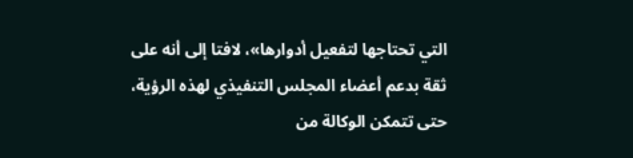التي تحتاجها لتفعيل أدوارها»، لافتا إلى أنه على ثقة بدعم أعضاء المجلس التنفيذي لهذه الرؤية، حتى تتمكن الوكالة من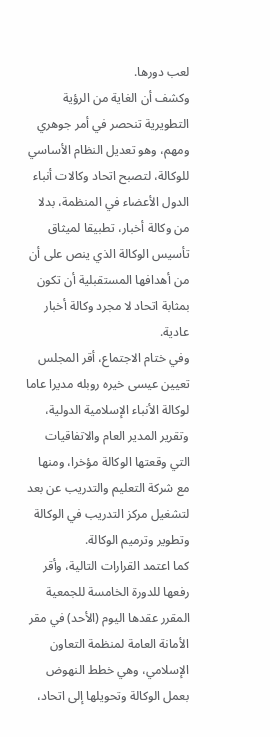لعب دورها.
وكشف أن الغاية من الرؤية التطويرية تنحصر في أمر جوهري ومهم، وهو تعديل النظام الأساسي للوكالة، لتصبح اتحاد وكالات أنباء الدول الأعضاء في المنظمة، بدلا من وكالة أخبار، تطبيقا لميثاق تأسيس الوكالة الذي ينص على أن من أهدافها المستقبلية أن تكون بمثابة اتحاد لا مجرد وكالة أخبار عادية.
وفي ختام الاجتماع، أقر المجلس تعيين عيسى خيره روبله مديرا عاما لوكالة الأنباء الإسلامية الدولية، وتقرير المدير العام والاتفاقيات التي وقعتها الوكالة مؤخرا، ومنها مع شركة التعليم والتدريب عن بعد لتشغيل مركز التدريب في الوكالة وتطوير وترميم الوكالة.
كما اعتمد القرارات التالية، وأقر رفعها للدورة الخامسة للجمعية المقرر عقدها اليوم (الأحد) في مقر الأمانة العامة لمنظمة التعاون الإسلامي، وهي خطط النهوض بعمل الوكالة وتحويلها إلى اتحاد،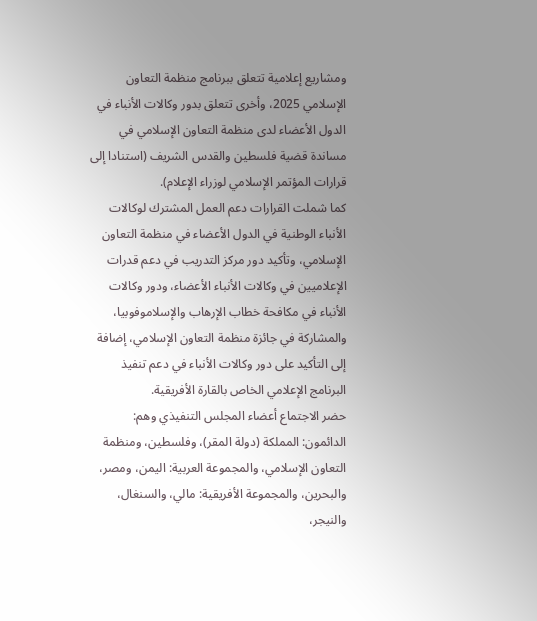ومشاريع إعلامية تتعلق ببرنامج منظمة التعاون الإسلامي 2025، وأخرى تتعلق بدور وكالات الأنباء في الدول الأعضاء لدى منظمة التعاون الإسلامي في مساندة قضية فلسطين والقدس الشريف (استنادا إلى قرارات المؤتمر الإسلامي لوزراء الإعلام).
كما شملت القرارات دعم العمل المشترك لوكالات الأنباء الوطنية في الدول الأعضاء في منظمة التعاون الإسلامي، وتأكيد دور مركز التدريب في دعم قدرات الإعلاميين في وكالات الأنباء الأعضاء، ودور وكالات الأنباء في مكافحة خطاب الإرهاب والإسلاموفوبيا، والمشاركة في جائزة منظمة التعاون الإسلامي، إضافة إلى التأكيد على دور وكالات الأنباء في دعم تنفيذ البرنامج الإعلامي الخاص بالقارة الأفريقية.
حضر الاجتماع أعضاء المجلس التنفيذي وهم: الدائمون: المملكة (دولة المقر)، وفلسطين، ومنظمة التعاون الإسلامي، والمجموعة العربية: اليمن، ومصر، والبحرين، والمجموعة الأفريقية: مالي، والسنغال، والنيجر،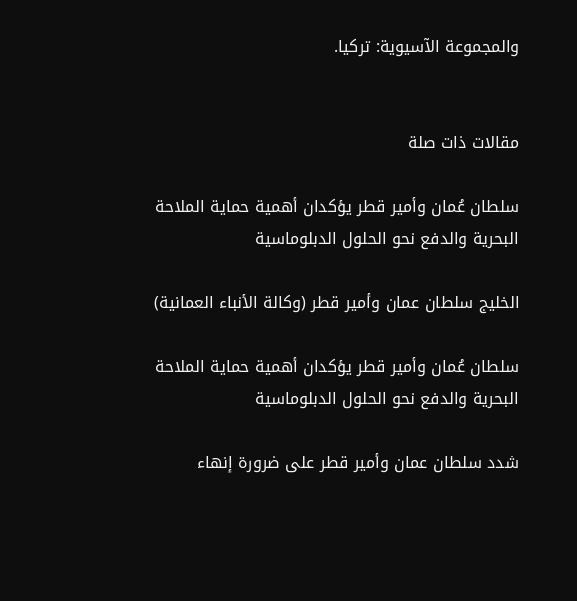والمجموعة الآسيوية: تركيا.


مقالات ذات صلة

سلطان عُمان وأمير قطر يؤكدان أهمية حماية الملاحة البحرية والدفع نحو الحلول الدبلوماسية

الخليج سلطان عمان وأمير قطر (وكالة الأنباء العمانية)

سلطان عُمان وأمير قطر يؤكدان أهمية حماية الملاحة البحرية والدفع نحو الحلول الدبلوماسية

شدد سلطان عمان وأمير قطر على ضرورة إنهاء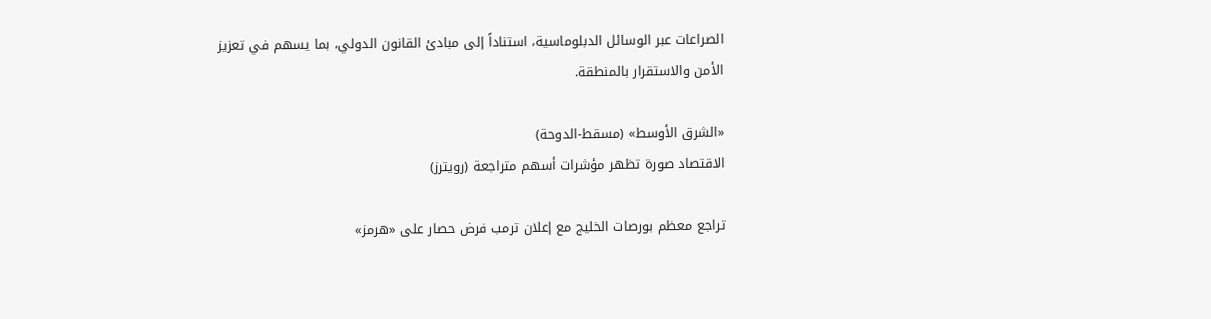الصراعات عبر الوسائل الدبلوماسية، استناداً إلى مبادئ القانون الدولي، بما يسهم في تعزيز الأمن والاستقرار بالمنطقة.

«الشرق الأوسط» (مسقط-الدوحة)
الاقتصاد صورة تظهر مؤشرات أسهم متراجعة (رويترز)

تراجع معظم بورصات الخليج مع إعلان ترمب فرض حصار على «هرمز»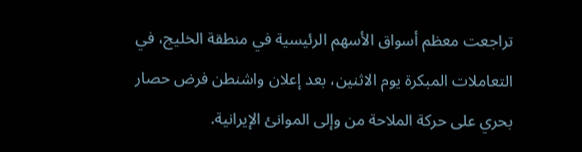تراجعت معظم أسواق الأسهم الرئيسية في منطقة الخليج، في التعاملات المبكرة يوم الاثنين، بعد إعلان واشنطن فرض حصار بحري على حركة الملاحة من وإلى الموانئ الإيرانية.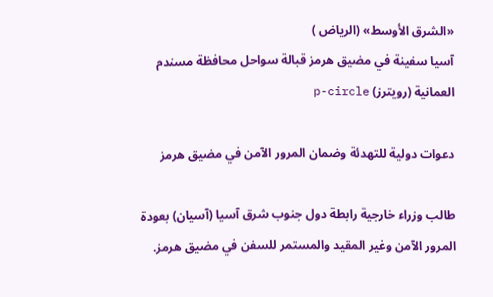«الشرق الأوسط» (الرياض )
آسيا سفينة في مضيق هرمز قبالة سواحل محافظة مسندم العمانية (رويترز) p-circle

دعوات دولية للتهدئة وضمان المرور الآمن في مضيق هرمز

طالب وزراء خارجية رابطة دول جنوب شرق آسيا (آسيان) بعودة المرور الآمن وغير المقيد والمستمر للسفن في مضيق هرمز.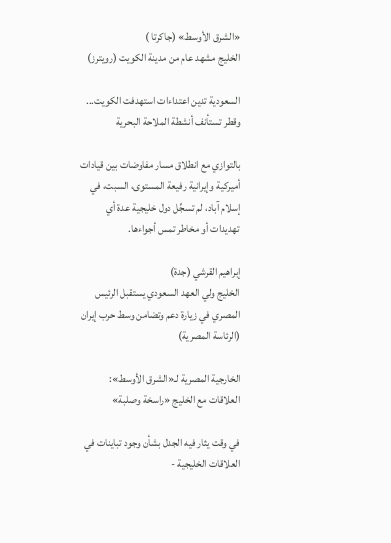«الشرق الأوسط» (جاكرتا )
الخليج مشهد عام من مدينة الكويت (رويترز)

السعودية تدين اعتداءات استهدفت الكويت... وقطر تستأنف أنشطة الملاحة البحرية

بالتوازي مع انطلاق مسار مفاوضات بين قيادات أميركية وإيرانية رفيعة المستوى، السبت، في إسلام آباد، لم تسجِّل دول خليجية عدة أي تهديدات أو مخاطر تمس أجواءها.

إبراهيم القرشي (جدة)
الخليج ولي العهد السعودي يستقبل الرئيس المصري في زيارة دعم وتضامن وسط حرب إيران (الرئاسة المصرية)

الخارجية المصرية لـ«الشرق الأوسط»: العلاقات مع الخليج «راسخة وصلبة»

في وقت يثار فيه الجدل بشأن وجود تباينات في العلاقات الخليجية -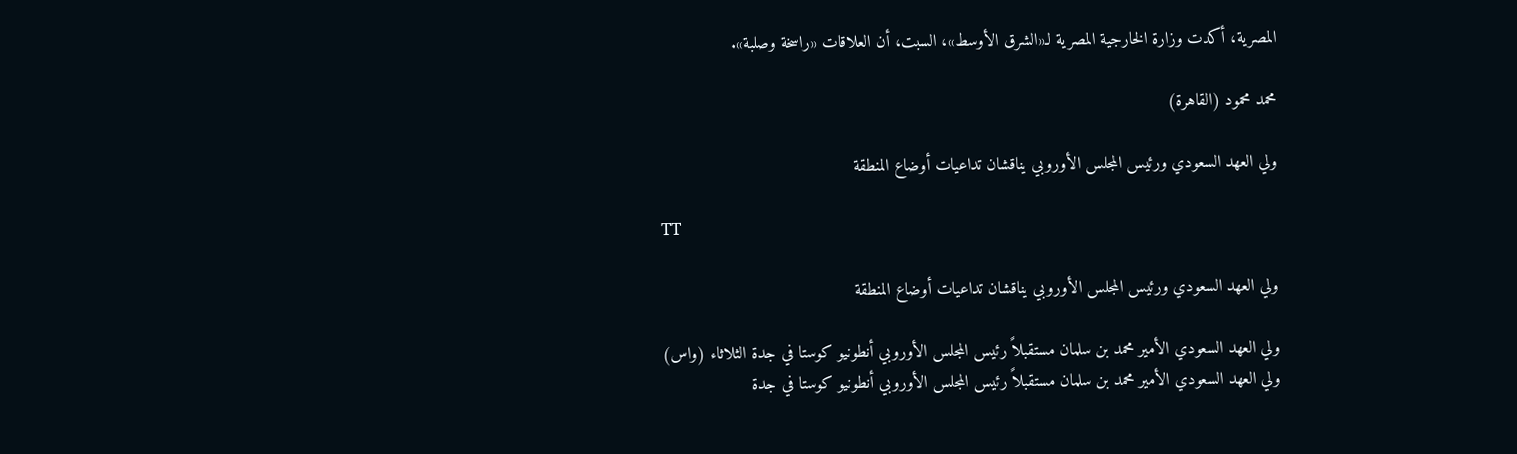المصرية، أكدت وزارة الخارجية المصرية لـ«الشرق الأوسط»، السبت، أن العلاقات «راسخة وصلبة».

محمد محمود (القاهرة)

ولي العهد السعودي ورئيس المجلس الأوروبي يناقشان تداعيات أوضاع المنطقة

TT

ولي العهد السعودي ورئيس المجلس الأوروبي يناقشان تداعيات أوضاع المنطقة

ولي العهد السعودي الأمير محمد بن سلمان مستقبلاً رئيس المجلس الأوروبي أنطونيو كوستا في جدة الثلاثاء (واس)
ولي العهد السعودي الأمير محمد بن سلمان مستقبلاً رئيس المجلس الأوروبي أنطونيو كوستا في جدة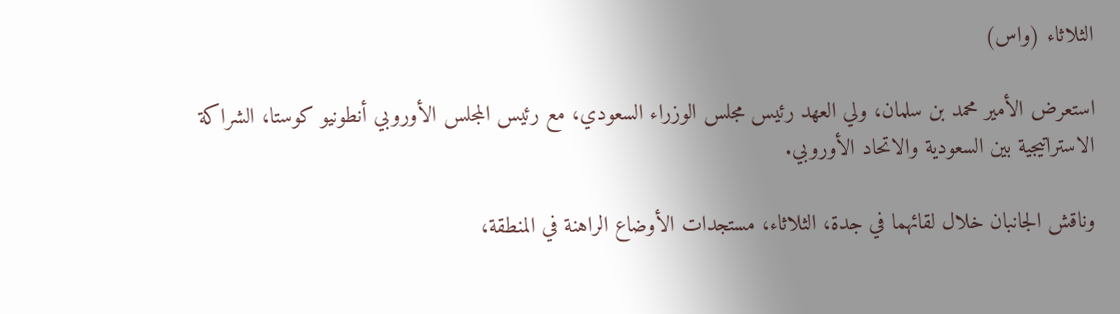الثلاثاء (واس)

استعرض الأمير محمد بن سلمان، ولي العهد رئيس مجلس الوزراء السعودي، مع رئيس المجلس الأوروبي أنطونيو كوستا، الشراكة الاستراتيجية بين السعودية والاتحاد الأوروبي.

وناقش الجانبان خلال لقائهما في جدة، الثلاثاء، مستجدات الأوضاع الراهنة في المنطقة،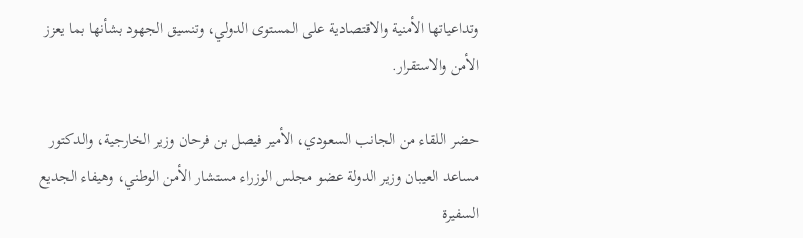وتداعياتها الأمنية والاقتصادية على المستوى الدولي، وتنسيق الجهود بشأنها بما يعزز الأمن والاستقرار.

حضر اللقاء من الجانب السعودي، الأمير فيصل بن فرحان وزير الخارجية، والدكتور مساعد العيبان وزير الدولة عضو مجلس الوزراء مستشار الأمن الوطني، وهيفاء الجديع السفيرة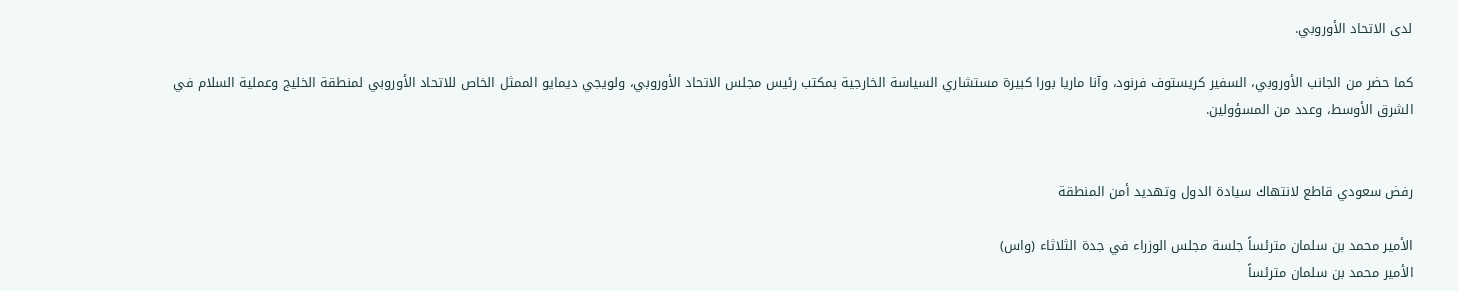لدى الاتحاد الأوروبي.

كما حضر من الجانب الأوروبي، السفير كريستوف فرنود، وآنا ماريا بورا كبيرة مستشاري السياسة الخارجية بمكتب رئيس مجلس الاتحاد الأوروبي، ولويجي ديمايو الممثل الخاص للاتحاد الأوروبي لمنطقة الخليج وعملية السلام في الشرق الأوسط، وعدد من المسؤولين.


رفض سعودي قاطع لانتهاك سيادة الدول وتهديد أمن المنطقة

الأمير محمد بن سلمان مترئساً جلسة مجلس الوزراء في جدة الثلاثاء (واس)
الأمير محمد بن سلمان مترئساً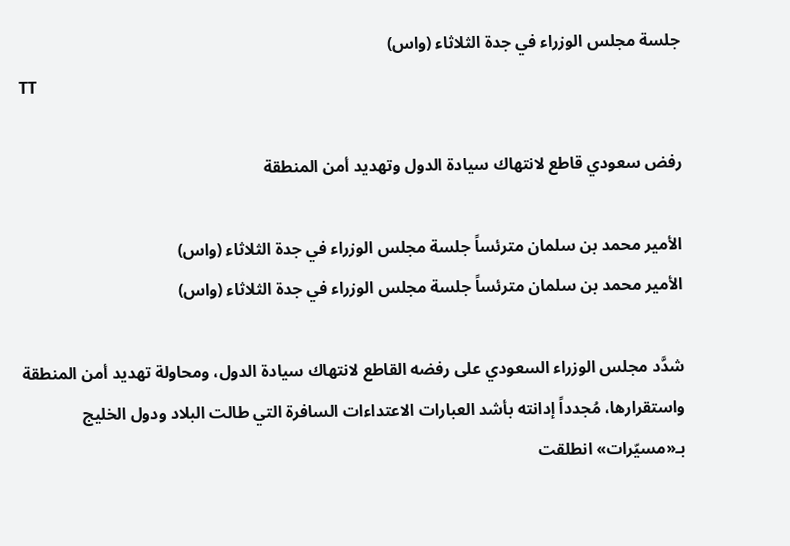جلسة مجلس الوزراء في جدة الثلاثاء (واس)
TT

رفض سعودي قاطع لانتهاك سيادة الدول وتهديد أمن المنطقة

الأمير محمد بن سلمان مترئساً جلسة مجلس الوزراء في جدة الثلاثاء (واس)
الأمير محمد بن سلمان مترئساً جلسة مجلس الوزراء في جدة الثلاثاء (واس)

شدَّد مجلس الوزراء السعودي على رفضه القاطع لانتهاك سيادة الدول، ومحاولة تهديد أمن المنطقة واستقرارها، مُجدداً إدانته بأشد العبارات الاعتداءات السافرة التي طالت البلاد ودول الخليج بـ«مسيّرات» انطلقت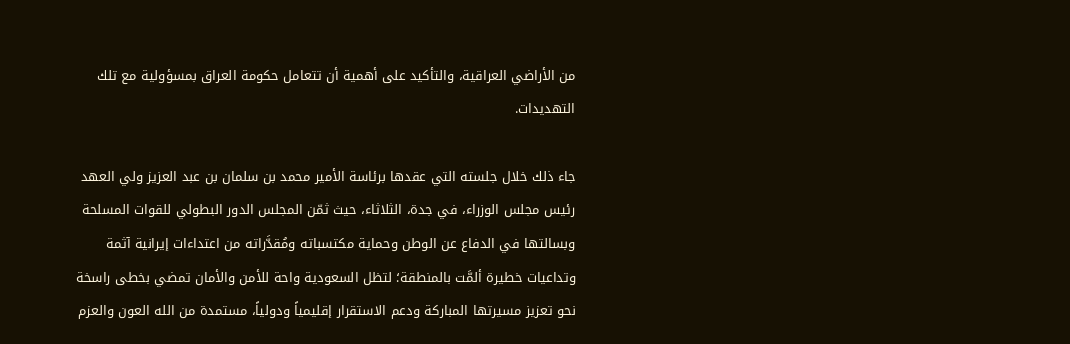من الأراضي العراقية، والتأكيد على أهمية أن تتعامل حكومة العراق بمسؤولية مع تلك التهديدات.

جاء ذلك خلال جلسته التي عقدها برئاسة الأمير محمد بن سلمان بن عبد العزيز ولي العهد رئيس مجلس الوزراء، في جدة، الثلاثاء، حيث ثمّن المجلس الدور البطولي للقوات المسلحة وبسالتها في الدفاع عن الوطن وحماية مكتسباته ومُقدَّراته من اعتداءات إيرانية آثمة وتداعيات خطيرة ألمَّت بالمنطقة؛ لتظل السعودية واحة للأمن والأمان تمضي بخطى راسخة نحو تعزيز مسيرتها المباركة ودعم الاستقرار إقليمياً ودولياً، مستمدة من الله العون والعزم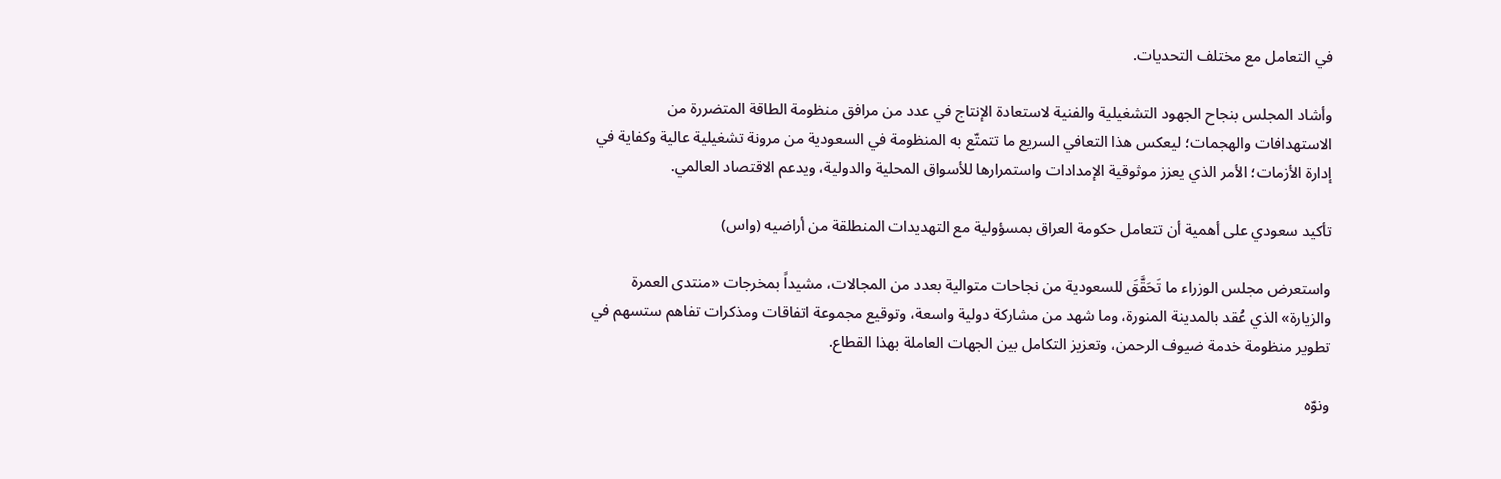في التعامل مع مختلف التحديات.

وأشاد المجلس بنجاح الجهود التشغيلية والفنية لاستعادة الإنتاج في عدد من مرافق منظومة الطاقة المتضررة من الاستهدافات والهجمات؛ ليعكس هذا التعافي السريع ما تتمتّع به المنظومة في السعودية من مرونة تشغيلية عالية وكفاية في إدارة الأزمات؛ الأمر الذي يعزز موثوقية الإمدادات واستمرارها للأسواق المحلية والدولية، ويدعم الاقتصاد العالمي.

تأكيد سعودي على أهمية أن تتعامل حكومة العراق بمسؤولية مع التهديدات المنطلقة من أراضيه (واس)

واستعرض مجلس الوزراء ما تَحَقَّقَ للسعودية من نجاحات متوالية بعدد من المجالات، مشيداً بمخرجات «منتدى العمرة والزيارة» الذي عُقد بالمدينة المنورة، وما شهد من مشاركة دولية واسعة، وتوقيع مجموعة اتفاقات ومذكرات تفاهم ستسهم في تطوير منظومة خدمة ضيوف الرحمن، وتعزيز التكامل بين الجهات العاملة بهذا القطاع.

ونوّه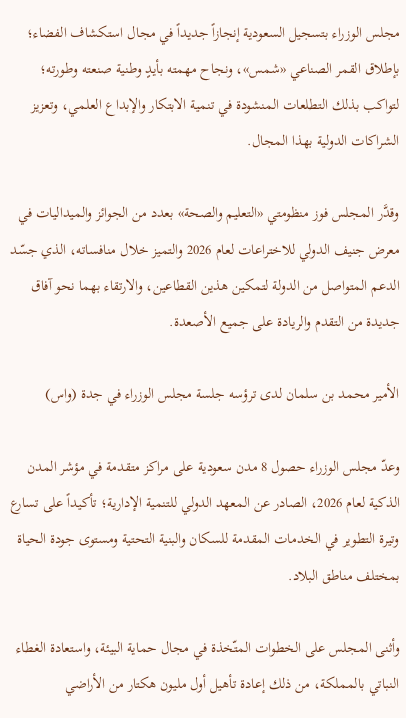مجلس الوزراء بتسجيل السعودية إنجازاً جديداً في مجال استكشاف الفضاء؛ بإطلاق القمر الصناعي «شمس»، ونجاح مهمته بأيدٍ وطنية صنعته وطورته؛ لتواكب بذلك التطلعات المنشودة في تنمية الابتكار والإبداع العلمي، وتعزيز الشراكات الدولية بهذا المجال.

وقدَّر المجلس فوز منظومتي «التعليم والصحة» بعدد من الجوائز والميداليات في معرض جنيف الدولي للاختراعات لعام 2026 والتميز خلال منافساته، الذي جسّد الدعم المتواصل من الدولة لتمكين هذين القطاعين، والارتقاء بهما نحو آفاق جديدة من التقدم والريادة على جميع الأصعدة.

الأمير محمد بن سلمان لدى ترؤسه جلسة مجلس الوزراء في جدة (واس)

وعدّ مجلس الوزراء حصول 8 مدن سعودية على مراكز متقدمة في مؤشر المدن الذكية لعام 2026، الصادر عن المعهد الدولي للتنمية الإدارية؛ تأكيداً على تسارع وتيرة التطوير في الخدمات المقدمة للسكان والبنية التحتية ومستوى جودة الحياة بمختلف مناطق البلاد.

وأثنى المجلس على الخطوات المتّخذة في مجال حماية البيئة، واستعادة الغطاء النباتي بالمملكة، من ذلك إعادة تأهيل أول مليون هكتار من الأراضي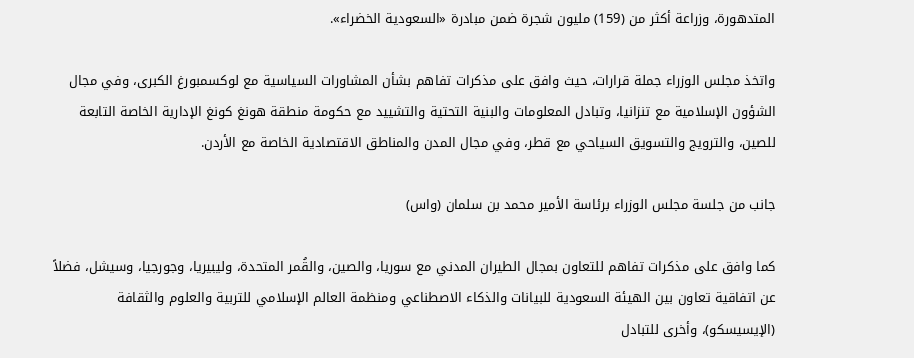المتدهورة، وزراعة أكثر من (159) مليون شجرة ضمن مبادرة «السعودية الخضراء».

واتخذ مجلس الوزراء جملة قرارات، حيث وافق على مذكرات تفاهم بشأن المشاورات السياسية مع لوكسمبورغ الكبرى، وفي مجال الشؤون الإسلامية مع تنزانيا، وتبادل المعلومات والبنية التحتية والتشييد مع حكومة منطقة هونغ كونغ الإدارية الخاصة التابعة للصين، والترويج والتسويق السياحي مع قطر، وفي مجال المدن والمناطق الاقتصادية الخاصة مع الأردن.

جانب من جلسة مجلس الوزراء برئاسة الأمير محمد بن سلمان (واس)

كما وافق على مذكرات تفاهم للتعاون بمجال الطيران المدني مع سوريا، والصين، والقُمر المتحدة، وليبيريا، وجورجيا، وسيشل، فضلاً عن اتفاقية تعاون بين الهيئة السعودية للبيانات والذكاء الاصطناعي ومنظمة العالم الإسلامي للتربية والعلوم والثقافة (الإيسيسكو)، وأخرى للتبادل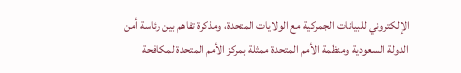الإلكتروني للبيانات الجمركية مع الولايات المتحدة، ومذكرة تفاهم بين رئاسة أمن الدولة السعودية ومنظمة الأمم المتحدة ممثلة بمركز الأمم المتحدة لمكافحة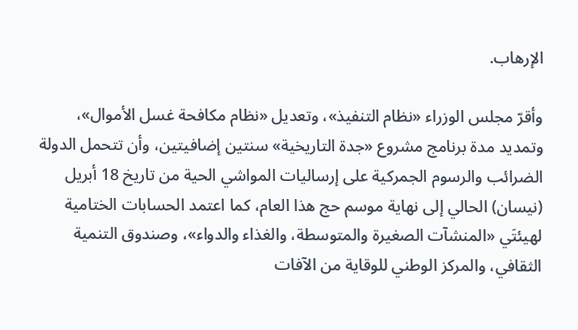الإرهاب.

وأقرّ مجلس الوزراء «نظام التنفيذ»، وتعديل «نظام مكافحة غسل الأموال»، وتمديد مدة برنامج مشروع «جدة التاريخية» سنتين إضافيتين، وأن تتحمل الدولة الضرائب والرسوم الجمركية على إرساليات المواشي الحية من تاريخ 18 أبريل (نيسان) الحالي إلى نهاية موسم حج هذا العام، كما اعتمد الحسابات الختامية لهيئتَي «المنشآت الصغيرة والمتوسطة، والغذاء والدواء»، وصندوق التنمية الثقافي، والمركز الوطني للوقاية من الآفات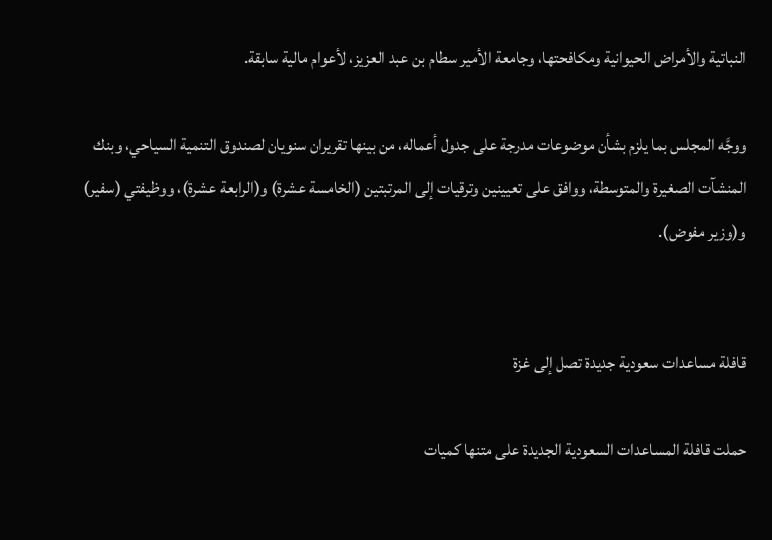النباتية والأمراض الحيوانية ومكافحتها، وجامعة الأمير سطام بن عبد العزيز، لأعوام مالية سابقة.

ووجَّه المجلس بما يلزم بشأن موضوعات مدرجة على جدول أعماله، من بينها تقريران سنويان لصندوق التنمية السياحي، وبنك المنشآت الصغيرة والمتوسطة، ووافق على تعيينين وترقيات إلى المرتبتين (الخامسة عشرة) و(الرابعة عشرة)، ووظيفتي (سفير) و(وزير مفوض).


قافلة مساعدات سعودية جديدة تصل إلى غزة

حملت قافلة المساعدات السعودية الجديدة على متنها كميات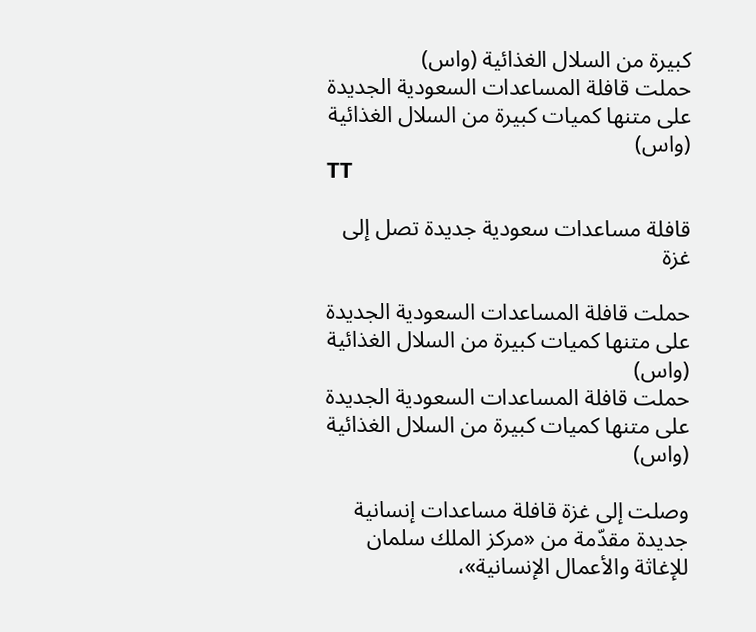كبيرة من السلال الغذائية (واس)
حملت قافلة المساعدات السعودية الجديدة على متنها كميات كبيرة من السلال الغذائية (واس)
TT

قافلة مساعدات سعودية جديدة تصل إلى غزة

حملت قافلة المساعدات السعودية الجديدة على متنها كميات كبيرة من السلال الغذائية (واس)
حملت قافلة المساعدات السعودية الجديدة على متنها كميات كبيرة من السلال الغذائية (واس)

وصلت إلى غزة قافلة مساعدات إنسانية جديدة مقدّمة من «مركز الملك سلمان للإغاثة والأعمال الإنسانية»،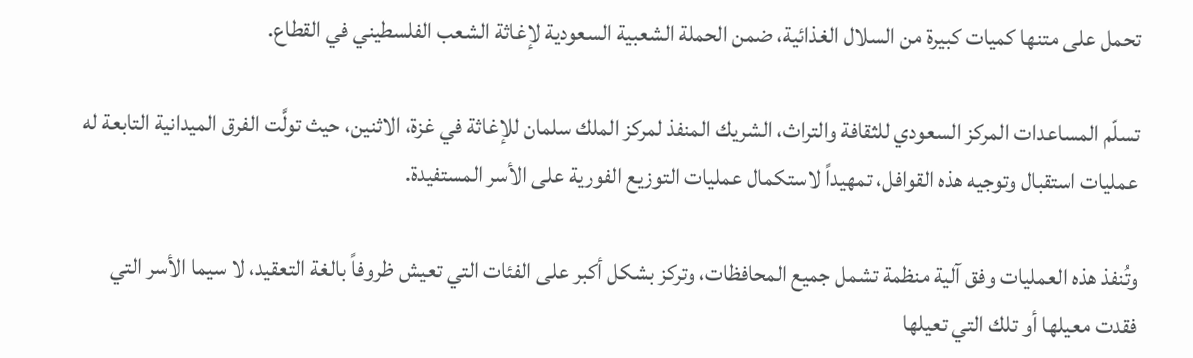تحمل على متنها كميات كبيرة من السلال الغذائية، ضمن الحملة الشعبية السعودية لإغاثة الشعب الفلسطيني في القطاع.

تسلّم المساعدات المركز السعودي للثقافة والتراث، الشريك المنفذ لمركز الملك سلمان للإغاثة في غزة، الاثنين، حيث تولَّت الفرق الميدانية التابعة له عمليات استقبال وتوجيه هذه القوافل، تمهيداً لاستكمال عمليات التوزيع الفورية على الأسر المستفيدة.

وتُنفذ هذه العمليات وفق آلية منظمة تشمل جميع المحافظات، وتركز بشكل أكبر على الفئات التي تعيش ظروفاً بالغة التعقيد، لا سيما الأسر التي فقدت معيلها أو تلك التي تعيلها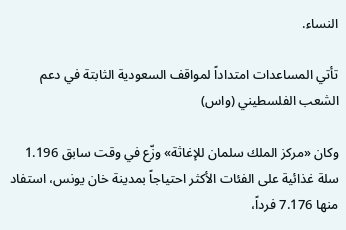النساء.

تأتي المساعدات امتداداً لمواقف السعودية الثابتة في دعم الشعب الفلسطيني (واس)

وكان «مركز الملك سلمان للإغاثة» وزّع في وقت سابق 1.196 سلة غذائية على الفئات الأكثر احتياجاً بمدينة خان يونس، استفاد منها 7.176 فرداً،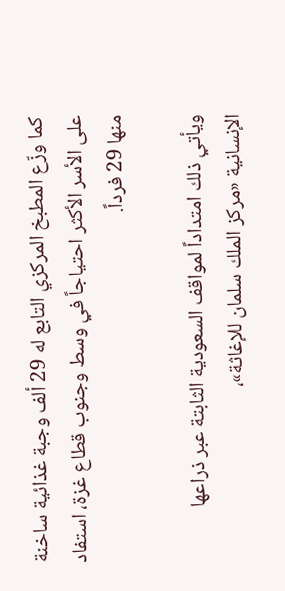كما وزّع المطبخ المركزي التابع له 29 ألف وجبة غذائية ساخنة على الأسر الأكثر احتياجاً في وسط وجنوب قطاع غزة، استفاد منها 29 فرداً.

ويأتي ذلك امتداداً لمواقف السعودية الثابتة عبر ذراعها الإنسانية «مركز الملك سلمان للإغاثة»،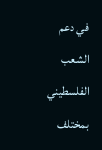في دعم الشعب الفلسطيني بمختلف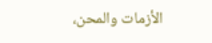الأزمات والمحن،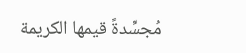مُجسِّدةً قيمها الكريمة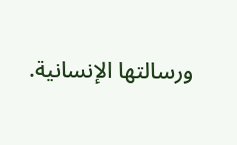ورسالتها الإنسانية.